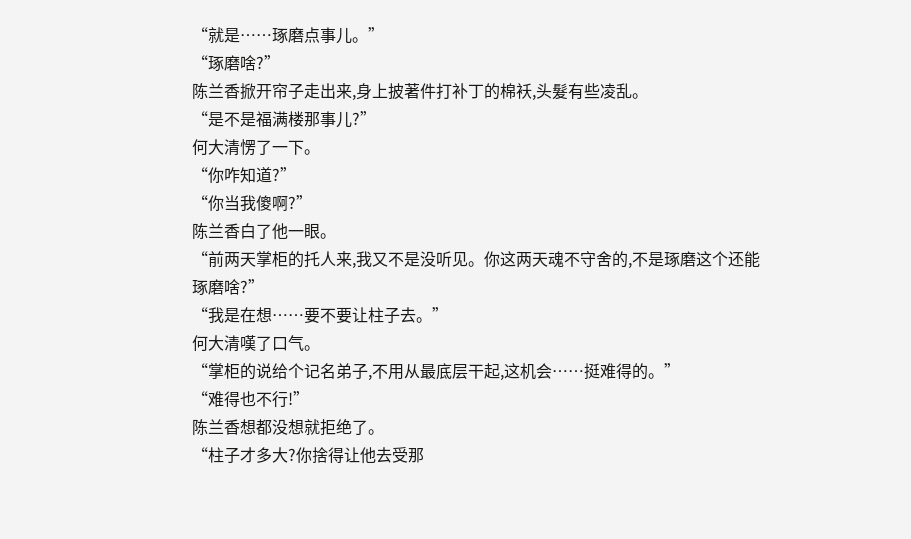“就是……琢磨点事儿。”
“琢磨啥?”
陈兰香掀开帘子走出来,身上披著件打补丁的棉袄,头髮有些凌乱。
“是不是福满楼那事儿?”
何大清愣了一下。
“你咋知道?”
“你当我傻啊?”
陈兰香白了他一眼。
“前两天掌柜的托人来,我又不是没听见。你这两天魂不守舍的,不是琢磨这个还能琢磨啥?”
“我是在想……要不要让柱子去。”
何大清嘆了口气。
“掌柜的说给个记名弟子,不用从最底层干起,这机会……挺难得的。”
“难得也不行!”
陈兰香想都没想就拒绝了。
“柱子才多大?你捨得让他去受那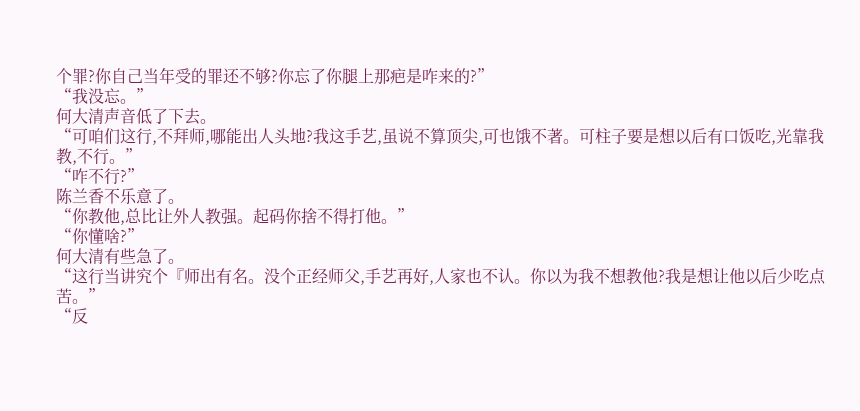个罪?你自己当年受的罪还不够?你忘了你腿上那疤是咋来的?”
“我没忘。”
何大清声音低了下去。
“可咱们这行,不拜师,哪能出人头地?我这手艺,虽说不算顶尖,可也饿不著。可柱子要是想以后有口饭吃,光靠我教,不行。”
“咋不行?”
陈兰香不乐意了。
“你教他,总比让外人教强。起码你捨不得打他。”
“你懂啥?”
何大清有些急了。
“这行当讲究个『师出有名。没个正经师父,手艺再好,人家也不认。你以为我不想教他?我是想让他以后少吃点苦。”
“反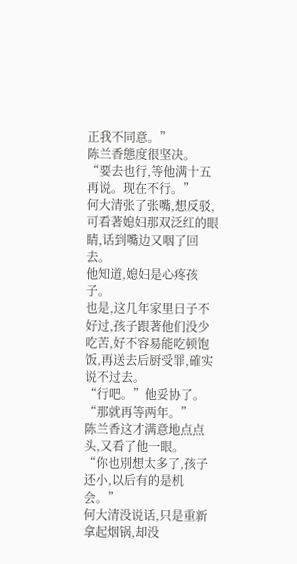正我不同意。”
陈兰香態度很坚决。
“要去也行,等他满十五再说。现在不行。”
何大清张了张嘴,想反驳,可看著媳妇那双泛红的眼睛,话到嘴边又咽了回去。
他知道,媳妇是心疼孩子。
也是,这几年家里日子不好过,孩子跟著他们没少吃苦,好不容易能吃顿饱饭,再送去后厨受罪,確实说不过去。
“行吧。”他妥协了。
“那就再等两年。”
陈兰香这才满意地点点头,又看了他一眼。
“你也別想太多了,孩子还小,以后有的是机会。”
何大清没说话,只是重新拿起烟锅,却没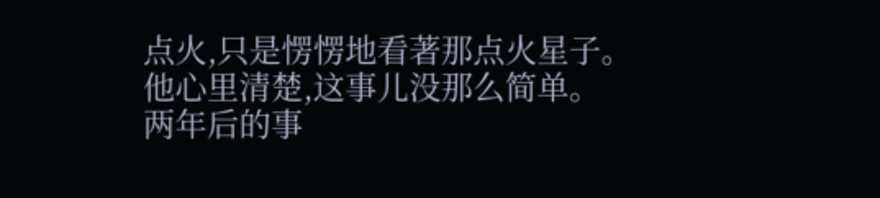点火,只是愣愣地看著那点火星子。
他心里清楚,这事儿没那么简单。
两年后的事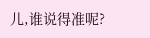儿,谁说得准呢?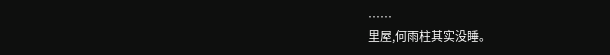……
里屋,何雨柱其实没睡。